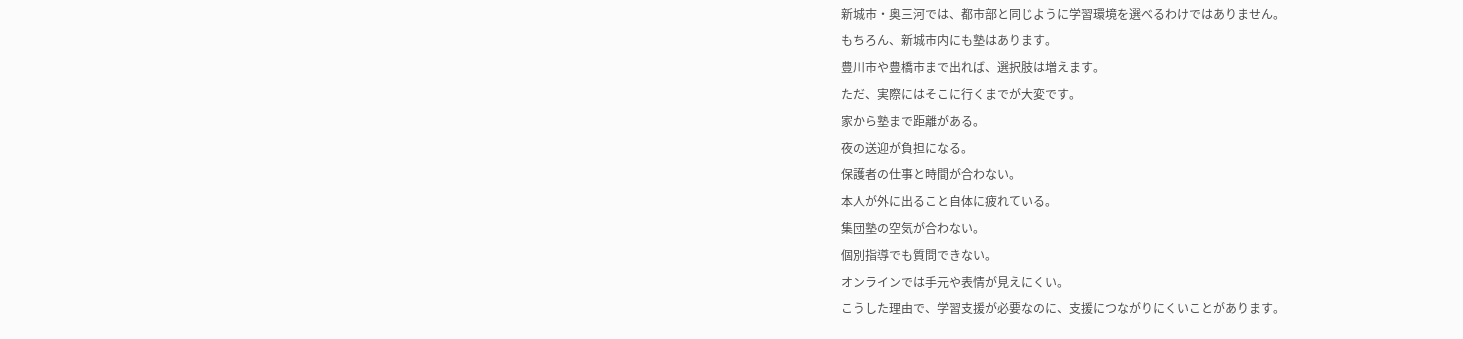新城市・奥三河では、都市部と同じように学習環境を選べるわけではありません。
もちろん、新城市内にも塾はあります。
豊川市や豊橋市まで出れば、選択肢は増えます。
ただ、実際にはそこに行くまでが大変です。
家から塾まで距離がある。
夜の送迎が負担になる。
保護者の仕事と時間が合わない。
本人が外に出ること自体に疲れている。
集団塾の空気が合わない。
個別指導でも質問できない。
オンラインでは手元や表情が見えにくい。
こうした理由で、学習支援が必要なのに、支援につながりにくいことがあります。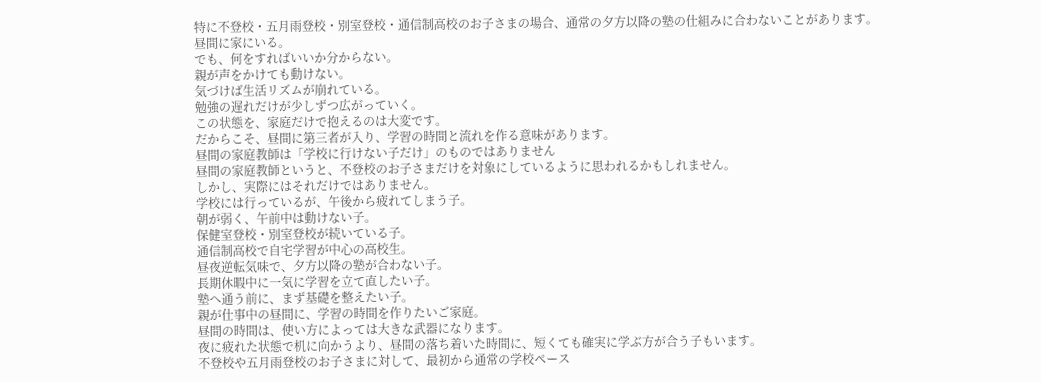特に不登校・五月雨登校・別室登校・通信制高校のお子さまの場合、通常の夕方以降の塾の仕組みに合わないことがあります。
昼間に家にいる。
でも、何をすればいいか分からない。
親が声をかけても動けない。
気づけば生活リズムが崩れている。
勉強の遅れだけが少しずつ広がっていく。
この状態を、家庭だけで抱えるのは大変です。
だからこそ、昼間に第三者が入り、学習の時間と流れを作る意味があります。
昼間の家庭教師は「学校に行けない子だけ」のものではありません
昼間の家庭教師というと、不登校のお子さまだけを対象にしているように思われるかもしれません。
しかし、実際にはそれだけではありません。
学校には行っているが、午後から疲れてしまう子。
朝が弱く、午前中は動けない子。
保健室登校・別室登校が続いている子。
通信制高校で自宅学習が中心の高校生。
昼夜逆転気味で、夕方以降の塾が合わない子。
長期休暇中に一気に学習を立て直したい子。
塾へ通う前に、まず基礎を整えたい子。
親が仕事中の昼間に、学習の時間を作りたいご家庭。
昼間の時間は、使い方によっては大きな武器になります。
夜に疲れた状態で机に向かうより、昼間の落ち着いた時間に、短くても確実に学ぶ方が合う子もいます。
不登校や五月雨登校のお子さまに対して、最初から通常の学校ペース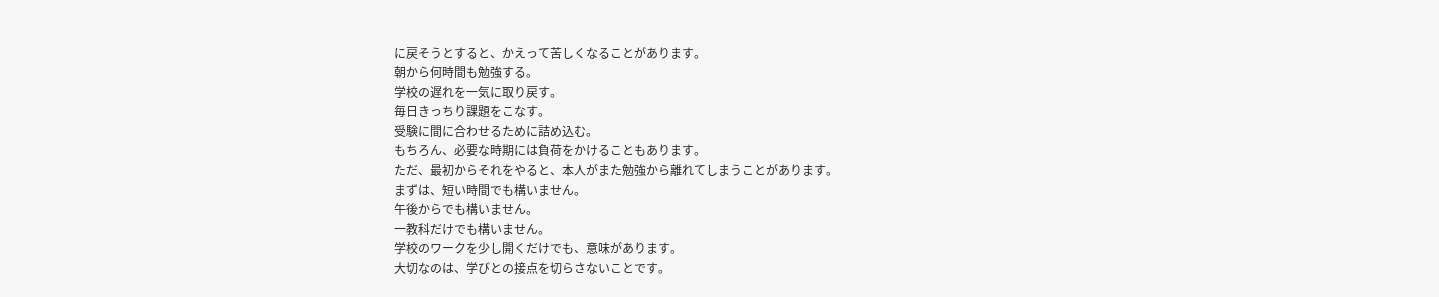に戻そうとすると、かえって苦しくなることがあります。
朝から何時間も勉強する。
学校の遅れを一気に取り戻す。
毎日きっちり課題をこなす。
受験に間に合わせるために詰め込む。
もちろん、必要な時期には負荷をかけることもあります。
ただ、最初からそれをやると、本人がまた勉強から離れてしまうことがあります。
まずは、短い時間でも構いません。
午後からでも構いません。
一教科だけでも構いません。
学校のワークを少し開くだけでも、意味があります。
大切なのは、学びとの接点を切らさないことです。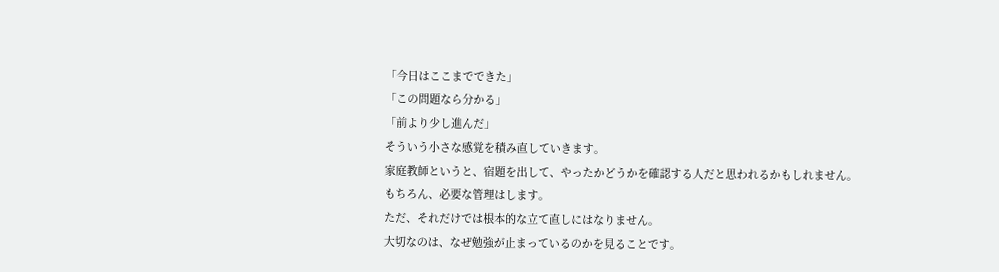「今日はここまでできた」
「この問題なら分かる」
「前より少し進んだ」
そういう小さな感覚を積み直していきます。
家庭教師というと、宿題を出して、やったかどうかを確認する人だと思われるかもしれません。
もちろん、必要な管理はします。
ただ、それだけでは根本的な立て直しにはなりません。
大切なのは、なぜ勉強が止まっているのかを見ることです。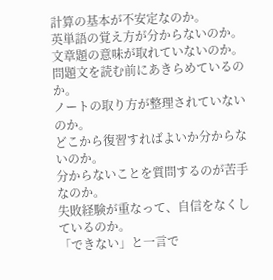計算の基本が不安定なのか。
英単語の覚え方が分からないのか。
文章題の意味が取れていないのか。
問題文を読む前にあきらめているのか。
ノートの取り方が整理されていないのか。
どこから復習すればよいか分からないのか。
分からないことを質問するのが苦手なのか。
失敗経験が重なって、自信をなくしているのか。
「できない」と一言で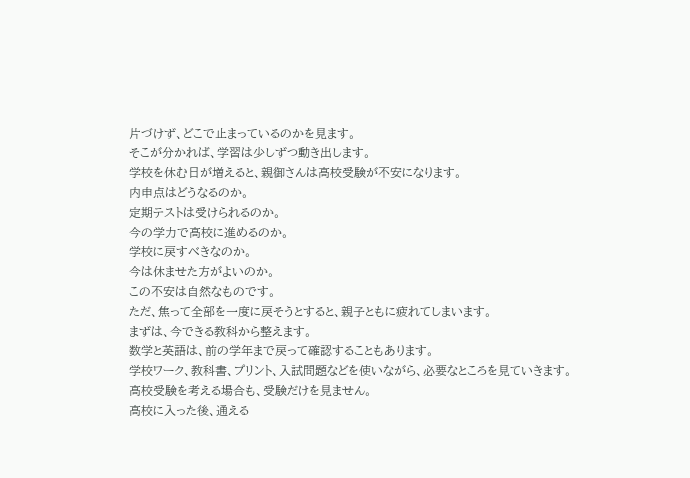片づけず、どこで止まっているのかを見ます。
そこが分かれば、学習は少しずつ動き出します。
学校を休む日が増えると、親御さんは高校受験が不安になります。
内申点はどうなるのか。
定期テストは受けられるのか。
今の学力で高校に進めるのか。
学校に戻すべきなのか。
今は休ませた方がよいのか。
この不安は自然なものです。
ただ、焦って全部を一度に戻そうとすると、親子ともに疲れてしまいます。
まずは、今できる教科から整えます。
数学と英語は、前の学年まで戻って確認することもあります。
学校ワーク、教科書、プリント、入試問題などを使いながら、必要なところを見ていきます。
高校受験を考える場合も、受験だけを見ません。
高校に入った後、通える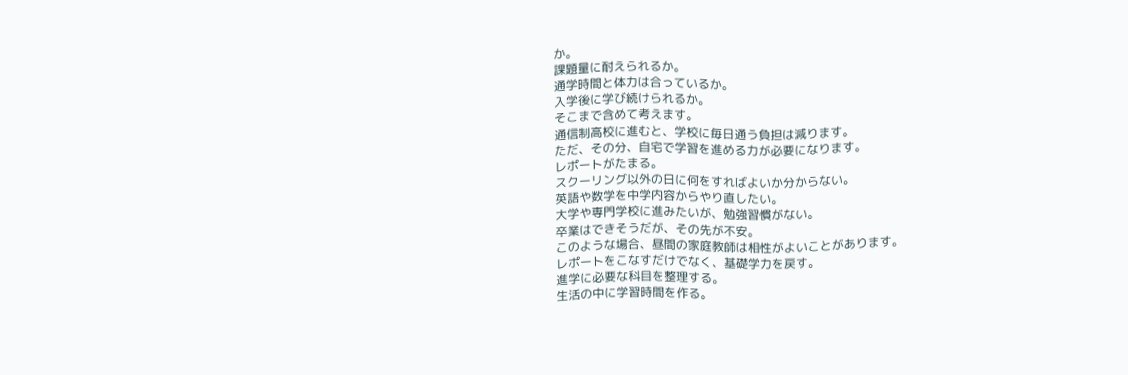か。
課題量に耐えられるか。
通学時間と体力は合っているか。
入学後に学び続けられるか。
そこまで含めて考えます。
通信制高校に進むと、学校に毎日通う負担は減ります。
ただ、その分、自宅で学習を進める力が必要になります。
レポートがたまる。
スクーリング以外の日に何をすればよいか分からない。
英語や数学を中学内容からやり直したい。
大学や専門学校に進みたいが、勉強習慣がない。
卒業はできそうだが、その先が不安。
このような場合、昼間の家庭教師は相性がよいことがあります。
レポートをこなすだけでなく、基礎学力を戻す。
進学に必要な科目を整理する。
生活の中に学習時間を作る。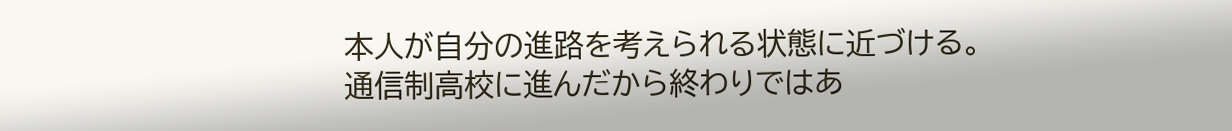本人が自分の進路を考えられる状態に近づける。
通信制高校に進んだから終わりではあ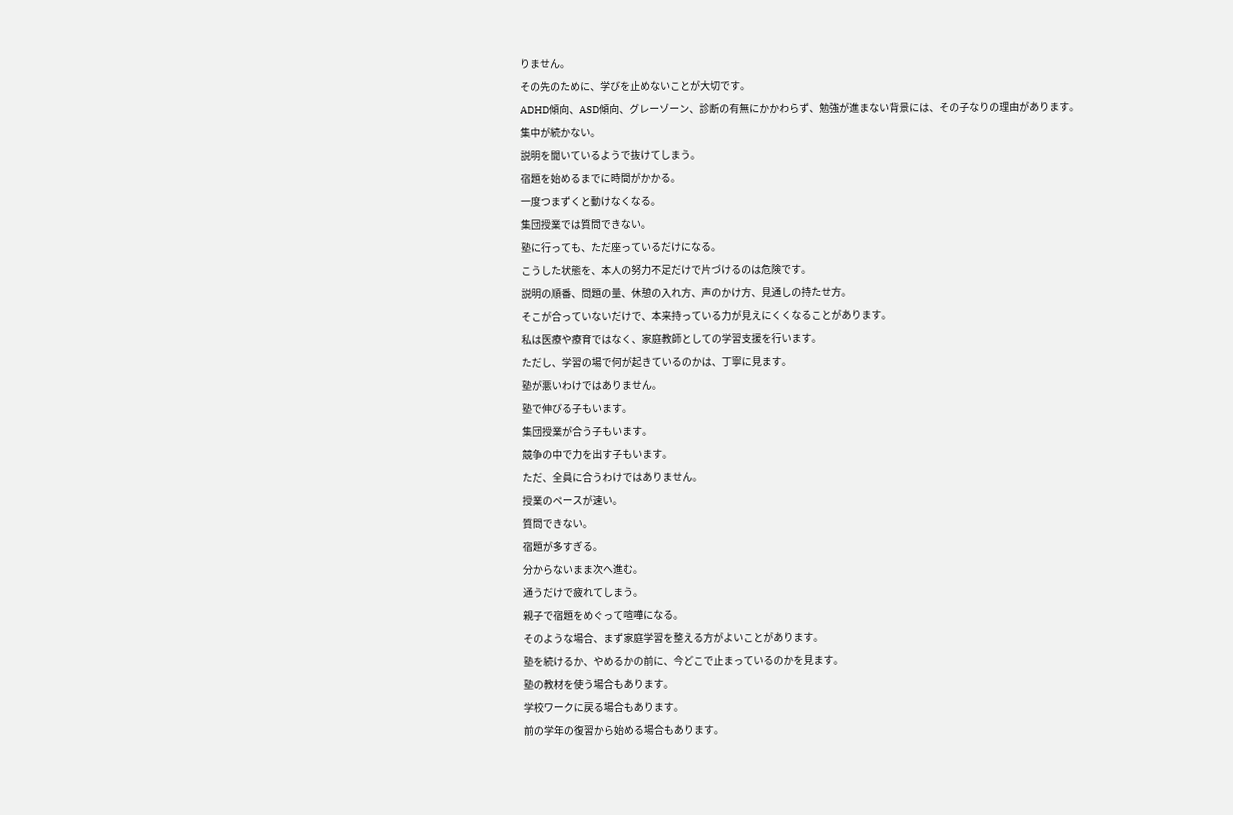りません。
その先のために、学びを止めないことが大切です。
ADHD傾向、ASD傾向、グレーゾーン、診断の有無にかかわらず、勉強が進まない背景には、その子なりの理由があります。
集中が続かない。
説明を聞いているようで抜けてしまう。
宿題を始めるまでに時間がかかる。
一度つまずくと動けなくなる。
集団授業では質問できない。
塾に行っても、ただ座っているだけになる。
こうした状態を、本人の努力不足だけで片づけるのは危険です。
説明の順番、問題の量、休憩の入れ方、声のかけ方、見通しの持たせ方。
そこが合っていないだけで、本来持っている力が見えにくくなることがあります。
私は医療や療育ではなく、家庭教師としての学習支援を行います。
ただし、学習の場で何が起きているのかは、丁寧に見ます。
塾が悪いわけではありません。
塾で伸びる子もいます。
集団授業が合う子もいます。
競争の中で力を出す子もいます。
ただ、全員に合うわけではありません。
授業のペースが速い。
質問できない。
宿題が多すぎる。
分からないまま次へ進む。
通うだけで疲れてしまう。
親子で宿題をめぐって喧嘩になる。
そのような場合、まず家庭学習を整える方がよいことがあります。
塾を続けるか、やめるかの前に、今どこで止まっているのかを見ます。
塾の教材を使う場合もあります。
学校ワークに戻る場合もあります。
前の学年の復習から始める場合もあります。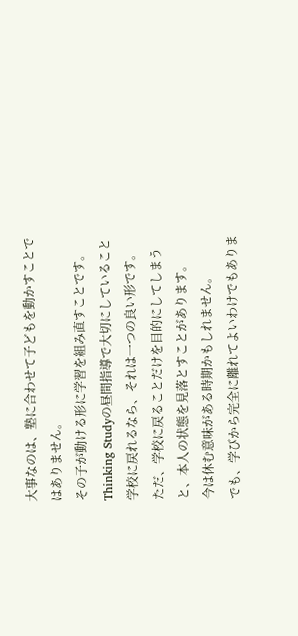大事なのは、塾に合わせて子どもを動かすことではありません。
その子が動ける形に学習を組み直すことです。
Thinking Studyの昼間指導で大切にしていること
学校に戻れるなら、それは一つの良い形です。
ただ、学校に戻ることだけを目的にしてしまうと、本人の状態を見落とすことがあります。
今は休む意味がある時期かもしれません。
でも、学びから完全に離れてよいわけでもありま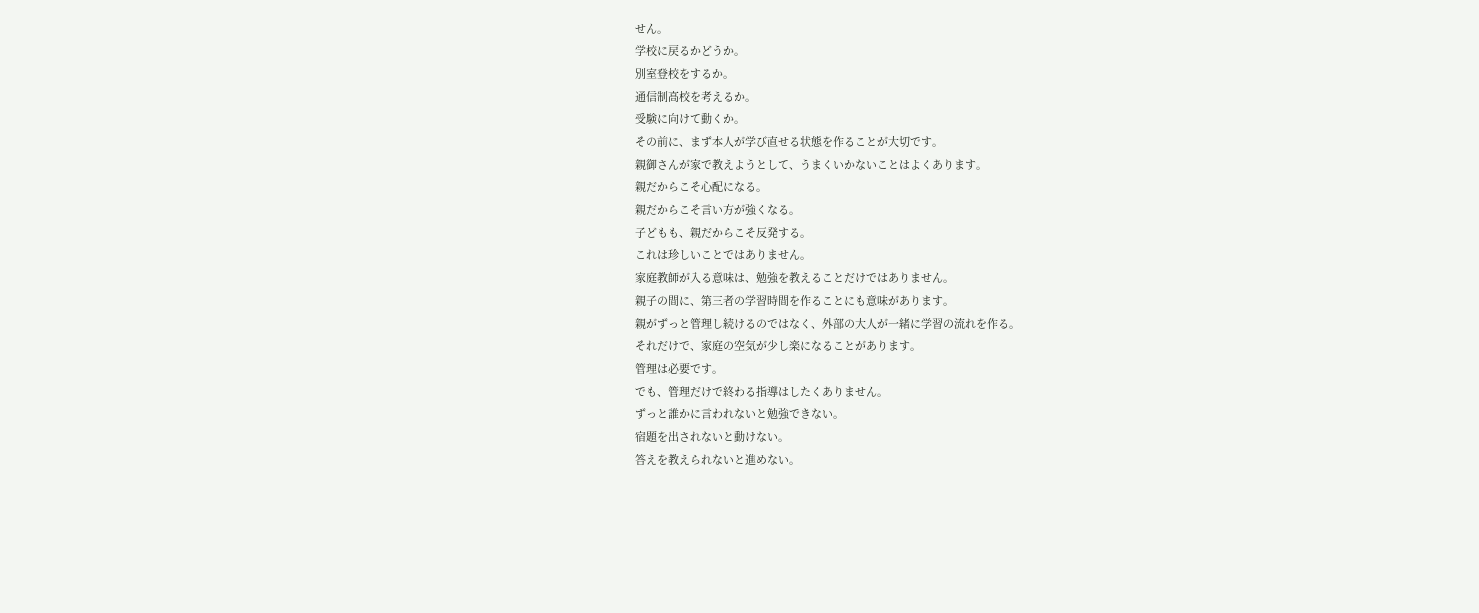せん。
学校に戻るかどうか。
別室登校をするか。
通信制高校を考えるか。
受験に向けて動くか。
その前に、まず本人が学び直せる状態を作ることが大切です。
親御さんが家で教えようとして、うまくいかないことはよくあります。
親だからこそ心配になる。
親だからこそ言い方が強くなる。
子どもも、親だからこそ反発する。
これは珍しいことではありません。
家庭教師が入る意味は、勉強を教えることだけではありません。
親子の間に、第三者の学習時間を作ることにも意味があります。
親がずっと管理し続けるのではなく、外部の大人が一緒に学習の流れを作る。
それだけで、家庭の空気が少し楽になることがあります。
管理は必要です。
でも、管理だけで終わる指導はしたくありません。
ずっと誰かに言われないと勉強できない。
宿題を出されないと動けない。
答えを教えられないと進めない。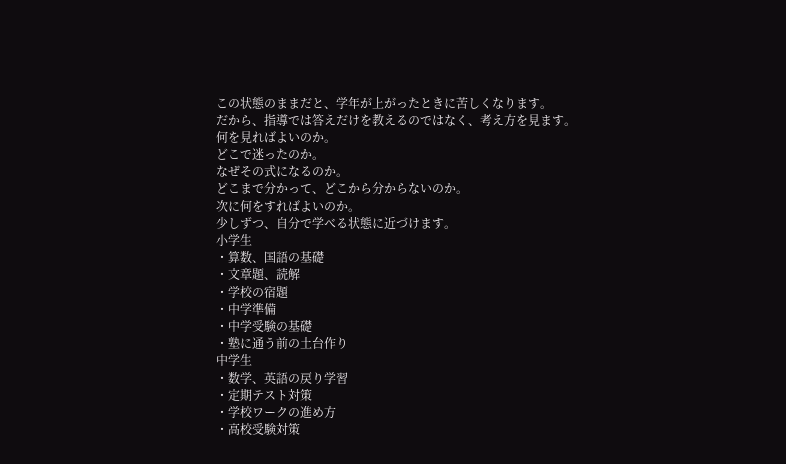この状態のままだと、学年が上がったときに苦しくなります。
だから、指導では答えだけを教えるのではなく、考え方を見ます。
何を見ればよいのか。
どこで迷ったのか。
なぜその式になるのか。
どこまで分かって、どこから分からないのか。
次に何をすればよいのか。
少しずつ、自分で学べる状態に近づけます。
小学生
・算数、国語の基礎
・文章題、読解
・学校の宿題
・中学準備
・中学受験の基礎
・塾に通う前の土台作り
中学生
・数学、英語の戻り学習
・定期テスト対策
・学校ワークの進め方
・高校受験対策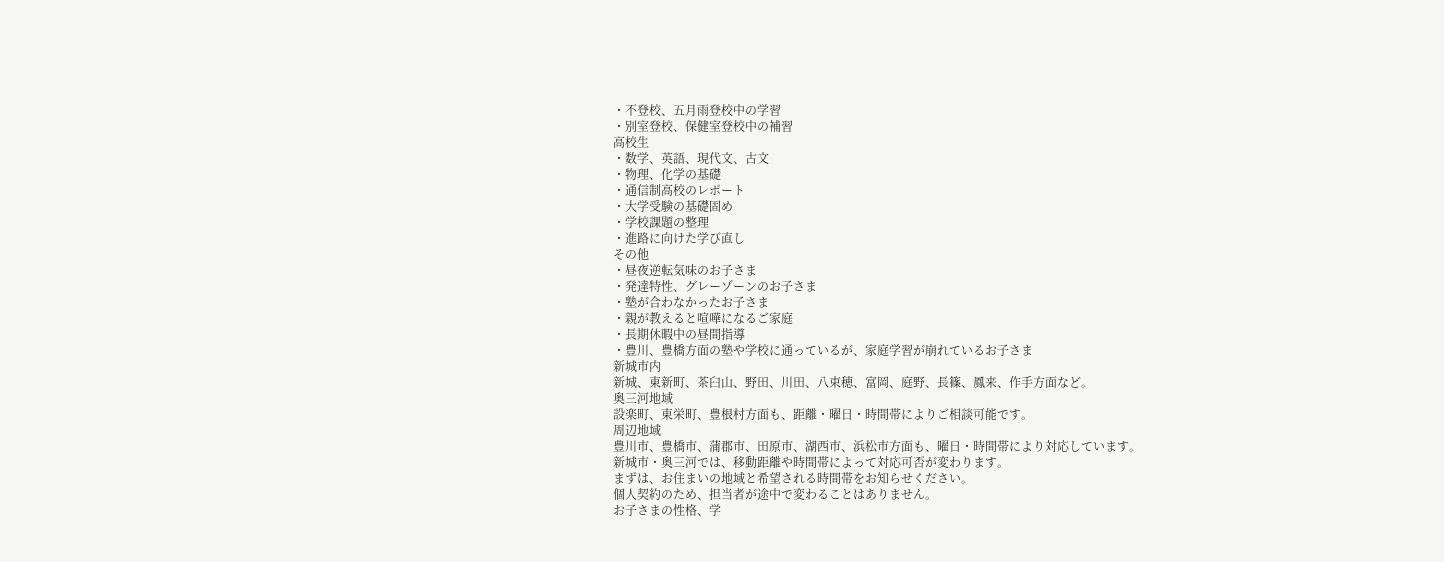・不登校、五月雨登校中の学習
・別室登校、保健室登校中の補習
高校生
・数学、英語、現代文、古文
・物理、化学の基礎
・通信制高校のレポート
・大学受験の基礎固め
・学校課題の整理
・進路に向けた学び直し
その他
・昼夜逆転気味のお子さま
・発達特性、グレーゾーンのお子さま
・塾が合わなかったお子さま
・親が教えると喧嘩になるご家庭
・長期休暇中の昼間指導
・豊川、豊橋方面の塾や学校に通っているが、家庭学習が崩れているお子さま
新城市内
新城、東新町、茶臼山、野田、川田、八束穂、富岡、庭野、長篠、鳳来、作手方面など。
奥三河地域
設楽町、東栄町、豊根村方面も、距離・曜日・時間帯によりご相談可能です。
周辺地域
豊川市、豊橋市、蒲郡市、田原市、湖西市、浜松市方面も、曜日・時間帯により対応しています。
新城市・奥三河では、移動距離や時間帯によって対応可否が変わります。
まずは、お住まいの地域と希望される時間帯をお知らせください。
個人契約のため、担当者が途中で変わることはありません。
お子さまの性格、学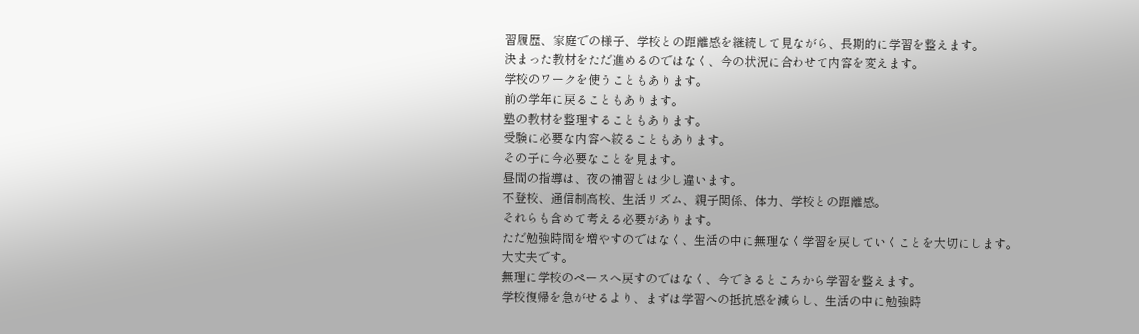習履歴、家庭での様子、学校との距離感を継続して見ながら、長期的に学習を整えます。
決まった教材をただ進めるのではなく、今の状況に合わせて内容を変えます。
学校のワークを使うこともあります。
前の学年に戻ることもあります。
塾の教材を整理することもあります。
受験に必要な内容へ絞ることもあります。
その子に今必要なことを見ます。
昼間の指導は、夜の補習とは少し違います。
不登校、通信制高校、生活リズム、親子関係、体力、学校との距離感。
それらも含めて考える必要があります。
ただ勉強時間を増やすのではなく、生活の中に無理なく学習を戻していくことを大切にします。
大丈夫です。
無理に学校のペースへ戻すのではなく、今できるところから学習を整えます。
学校復帰を急がせるより、まずは学習への抵抗感を減らし、生活の中に勉強時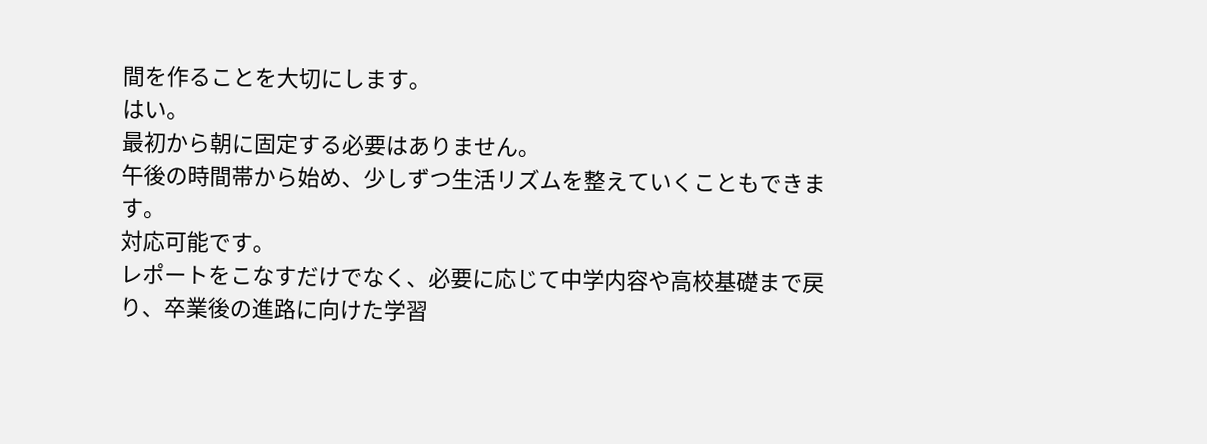間を作ることを大切にします。
はい。
最初から朝に固定する必要はありません。
午後の時間帯から始め、少しずつ生活リズムを整えていくこともできます。
対応可能です。
レポートをこなすだけでなく、必要に応じて中学内容や高校基礎まで戻り、卒業後の進路に向けた学習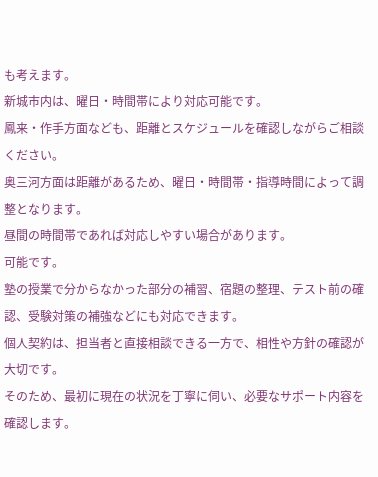も考えます。
新城市内は、曜日・時間帯により対応可能です。
鳳来・作手方面なども、距離とスケジュールを確認しながらご相談ください。
奥三河方面は距離があるため、曜日・時間帯・指導時間によって調整となります。
昼間の時間帯であれば対応しやすい場合があります。
可能です。
塾の授業で分からなかった部分の補習、宿題の整理、テスト前の確認、受験対策の補強などにも対応できます。
個人契約は、担当者と直接相談できる一方で、相性や方針の確認が大切です。
そのため、最初に現在の状況を丁寧に伺い、必要なサポート内容を確認します。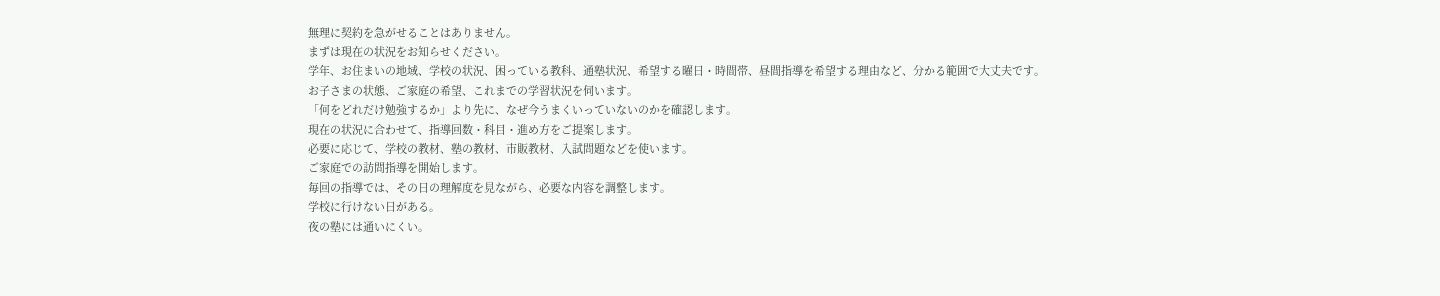無理に契約を急がせることはありません。
まずは現在の状況をお知らせください。
学年、お住まいの地域、学校の状況、困っている教科、通塾状況、希望する曜日・時間帯、昼間指導を希望する理由など、分かる範囲で大丈夫です。
お子さまの状態、ご家庭の希望、これまでの学習状況を伺います。
「何をどれだけ勉強するか」より先に、なぜ今うまくいっていないのかを確認します。
現在の状況に合わせて、指導回数・科目・進め方をご提案します。
必要に応じて、学校の教材、塾の教材、市販教材、入試問題などを使います。
ご家庭での訪問指導を開始します。
毎回の指導では、その日の理解度を見ながら、必要な内容を調整します。
学校に行けない日がある。
夜の塾には通いにくい。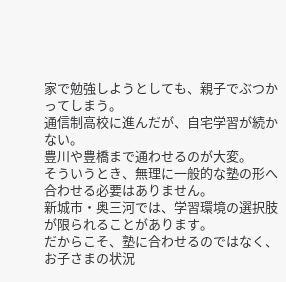家で勉強しようとしても、親子でぶつかってしまう。
通信制高校に進んだが、自宅学習が続かない。
豊川や豊橋まで通わせるのが大変。
そういうとき、無理に一般的な塾の形へ合わせる必要はありません。
新城市・奥三河では、学習環境の選択肢が限られることがあります。
だからこそ、塾に合わせるのではなく、お子さまの状況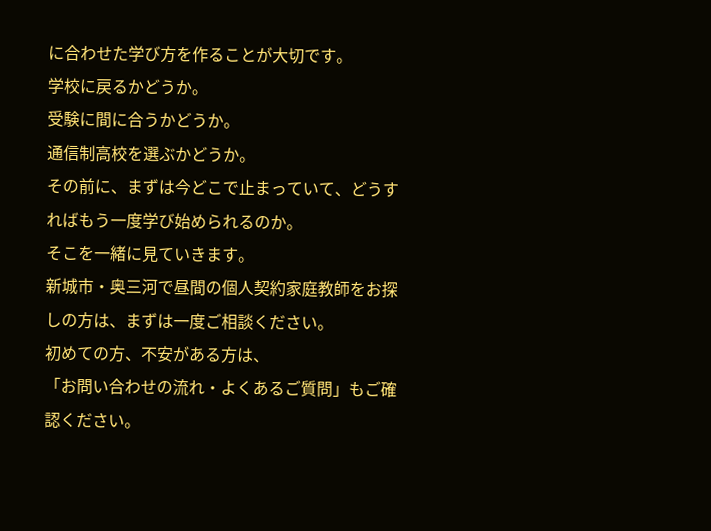に合わせた学び方を作ることが大切です。
学校に戻るかどうか。
受験に間に合うかどうか。
通信制高校を選ぶかどうか。
その前に、まずは今どこで止まっていて、どうすればもう一度学び始められるのか。
そこを一緒に見ていきます。
新城市・奥三河で昼間の個人契約家庭教師をお探しの方は、まずは一度ご相談ください。
初めての方、不安がある方は、
「お問い合わせの流れ・よくあるご質問」もご確認ください。